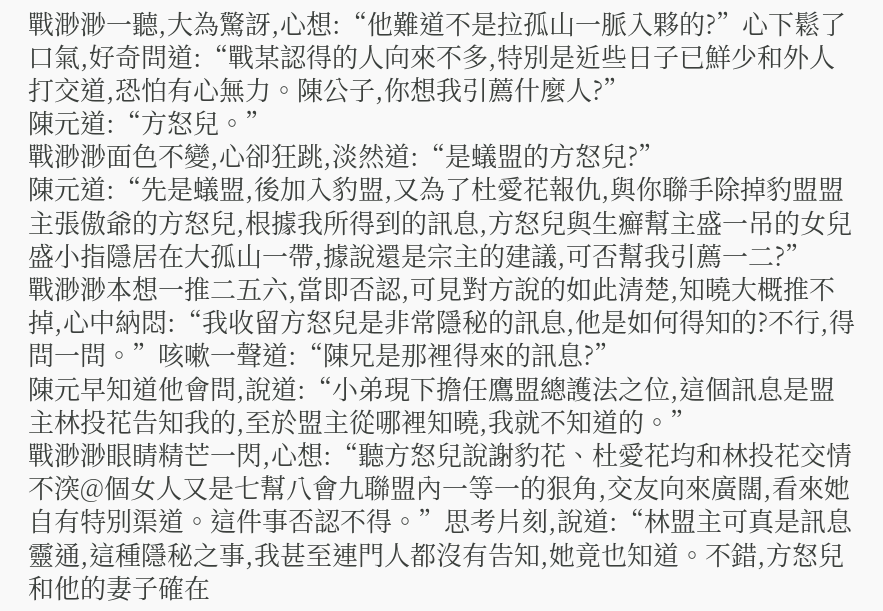戰渺渺一聽,大為驚訝,心想:“他難道不是拉孤山一脈入夥的?”心下鬆了口氣,好奇問道:“戰某認得的人向來不多,特別是近些日子已鮮少和外人打交道,恐怕有心無力。陳公子,你想我引薦什麼人?”
陳元道:“方怒兒。”
戰渺渺面色不變,心卻狂跳,淡然道:“是蟻盟的方怒兒?”
陳元道:“先是蟻盟,後加入豹盟,又為了杜愛花報仇,與你聯手除掉豹盟盟主張傲爺的方怒兒,根據我所得到的訊息,方怒兒與生癬幫主盛一吊的女兒盛小指隱居在大孤山一帶,據說還是宗主的建議,可否幫我引薦一二?”
戰渺渺本想一推二五六,當即否認,可見對方說的如此清楚,知曉大概推不掉,心中納悶:“我收留方怒兒是非常隱秘的訊息,他是如何得知的?不行,得問一問。”咳嗽一聲道:“陳兄是那裡得來的訊息?”
陳元早知道他會問,說道:“小弟現下擔任鷹盟總護法之位,這個訊息是盟主林投花告知我的,至於盟主從哪裡知曉,我就不知道的。”
戰渺渺眼睛精芒一閃,心想:“聽方怒兒說謝豹花、杜愛花均和林投花交情不湥@個女人又是七幫八會九聯盟內一等一的狠角,交友向來廣闊,看來她自有特別渠道。這件事否認不得。”思考片刻,說道:“林盟主可真是訊息靈通,這種隱秘之事,我甚至連門人都沒有告知,她竟也知道。不錯,方怒兒和他的妻子確在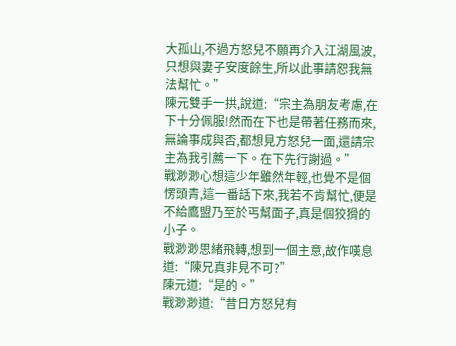大孤山,不過方怒兒不願再介入江湖風波,只想與妻子安度餘生,所以此事請恕我無法幫忙。”
陳元雙手一拱,說道:“宗主為朋友考慮,在下十分佩服!然而在下也是帶著任務而來,無論事成與否,都想見方怒兒一面,還請宗主為我引薦一下。在下先行謝過。”
戰渺渺心想這少年雖然年輕,也覺不是個愣頭青,這一番話下來,我若不肯幫忙,便是不給鷹盟乃至於丐幫面子,真是個狡猾的小子。
戰渺渺思緒飛轉,想到一個主意,故作嘆息道:“陳兄真非見不可?”
陳元道:“是的。”
戰渺渺道:“昔日方怒兒有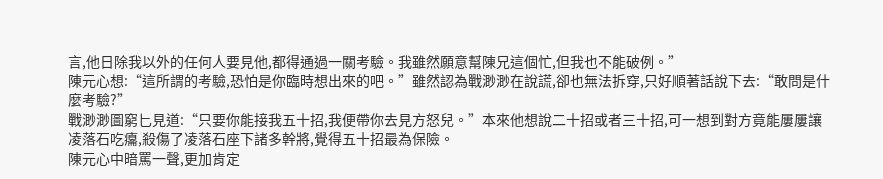言,他日除我以外的任何人要見他,都得通過一關考驗。我雖然願意幫陳兄這個忙,但我也不能破例。”
陳元心想:“這所謂的考驗,恐怕是你臨時想出來的吧。”雖然認為戰渺渺在說謊,卻也無法拆穿,只好順著話說下去:“敢問是什麼考驗?”
戰渺渺圖窮匕見道:“只要你能接我五十招,我便帶你去見方怒兒。”本來他想說二十招或者三十招,可一想到對方竟能屢屢讓凌落石吃癟,殺傷了凌落石座下諸多幹將,覺得五十招最為保險。
陳元心中暗罵一聲,更加肯定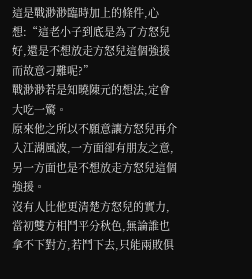這是戰渺渺臨時加上的條件,心想:“這老小子到底是為了方怒兒好,還是不想放走方怒兒這個強援而故意刁難呢?”
戰渺渺若是知曉陳元的想法,定會大吃一驚。
原來他之所以不願意讓方怒兒再介入江湖風波,一方面卻有朋友之意,另一方面也是不想放走方怒兒這個強援。
沒有人比他更清楚方怒兒的實力,當初雙方相鬥平分秋色,無論誰也拿不下對方,若鬥下去,只能兩敗俱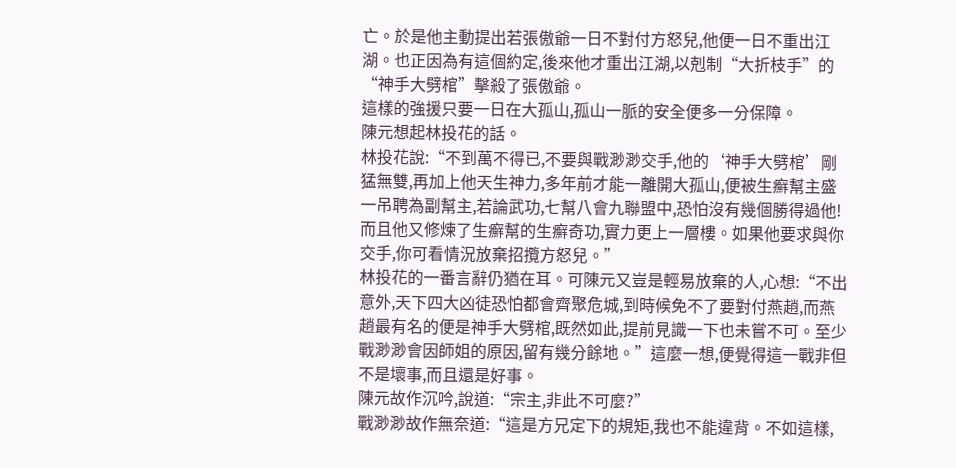亡。於是他主動提出若張傲爺一日不對付方怒兒,他便一日不重出江湖。也正因為有這個約定,後來他才重出江湖,以剋制“大折枝手”的“神手大劈棺”擊殺了張傲爺。
這樣的強援只要一日在大孤山,孤山一脈的安全便多一分保障。
陳元想起林投花的話。
林投花說:“不到萬不得已,不要與戰渺渺交手,他的‘神手大劈棺’剛猛無雙,再加上他天生神力,多年前才能一離開大孤山,便被生癬幫主盛一吊聘為副幫主,若論武功,七幫八會九聯盟中,恐怕沒有幾個勝得過他!而且他又修煉了生癬幫的生癬奇功,實力更上一層樓。如果他要求與你交手,你可看情況放棄招攬方怒兒。”
林投花的一番言辭仍猶在耳。可陳元又豈是輕易放棄的人,心想:“不出意外,天下四大凶徒恐怕都會齊聚危城,到時候免不了要對付燕趙,而燕趙最有名的便是神手大劈棺,既然如此,提前見識一下也未嘗不可。至少戰渺渺會因師姐的原因,留有幾分餘地。”這麼一想,便覺得這一戰非但不是壞事,而且還是好事。
陳元故作沉吟,說道:“宗主,非此不可麼?”
戰渺渺故作無奈道:“這是方兄定下的規矩,我也不能違背。不如這樣,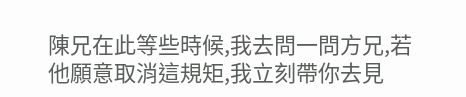陳兄在此等些時候,我去問一問方兄,若他願意取消這規矩,我立刻帶你去見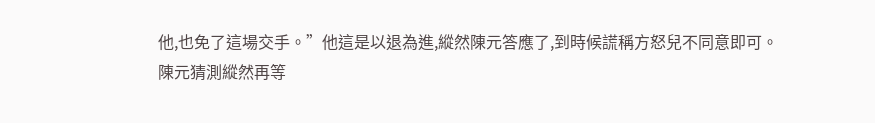他,也免了這場交手。”他這是以退為進,縱然陳元答應了,到時候謊稱方怒兒不同意即可。
陳元猜測縱然再等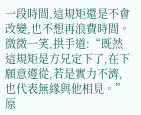一段時間,這規矩還是不會改變,也不想再浪費時間。微微一笑,拱手道:“既然這規矩是方兄定下了,在下願意遵從,若是實力不濟,也代表無緣與他相見。”
原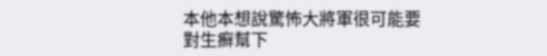本他本想說驚怖大將軍很可能要對生癬幫下